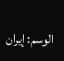الوسم: إيران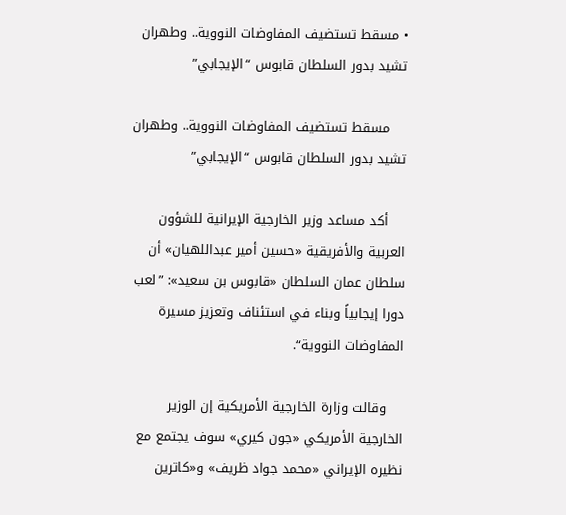• مسقط تستضيف المفاوضات النووية.. وطهران تشيد بدور السلطان قابوس “الإيجابي”

    مسقط تستضيف المفاوضات النووية.. وطهران تشيد بدور السلطان قابوس “الإيجابي”

    أكد مساعد وزير الخارجية الإيرانية للشؤون العربية والأفريقية «حسين أمير عبداللهيان» أن سلطان عمان السلطان «قابوس بن سعيد»: ”لعب دورا إيجابياً وبناء في استئناف وتعزيز مسيرة المفاوضات النووية“.

    وقالت وزارة الخارجية الأمريكية إن الوزير الخارجية الأمريكي «جون كيري» سوف يجتمع مع نظيره الإيراني «محمد جواد ظريف» و«كاترين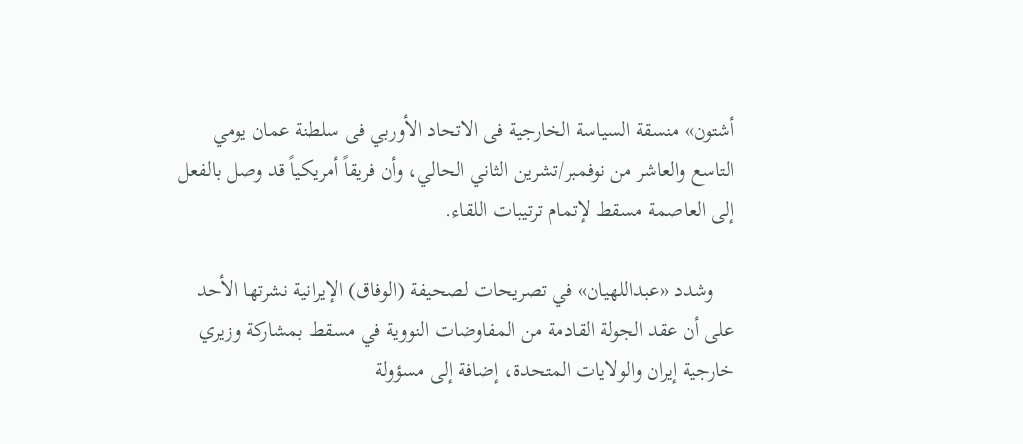أشتون» منسقة السياسة الخارجية فى الاتحاد الأوربي فى سلطنة عمان يومي التاسع والعاشر من نوفمبر/تشرين الثاني الحالي، وأن فريقاً أمريكياً قد وصل بالفعل إلى العاصمة مسقط لإتمام ترتيبات اللقاء.

    وشدد «عبداللهيان» في تصريحات لصحيفة (الوفاق) الإيرانية نشرتها الأحد على أن عقد الجولة القادمة من المفاوضات النووية في مسقط بمشاركة وزيري خارجية إيران والولايات المتحدة، إضافة إلى مسؤولة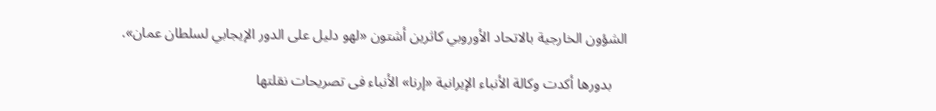الشؤون الخارجية بالاتحاد الأوروبي كاثرين أشتون «لهو دليل على الدور الإيجابي لسلطان عمان».

    بدورها أكدت وكالة الأنباء الإيرانية «إرنا» الأنباء فى تصريحات نقلتها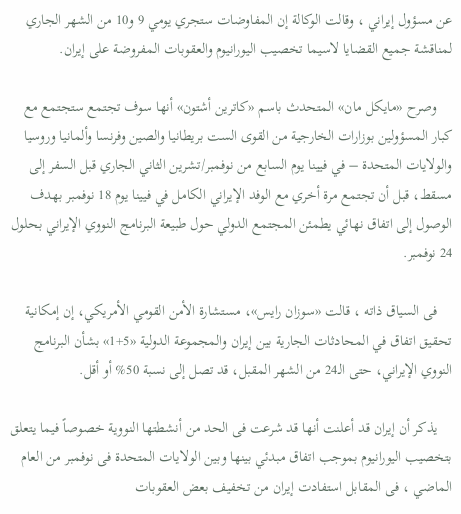عن مسؤول إيراني ، وقالت الوكالة إن المفاوضات ستجري يومي 9 و10 من الشهر الجاري لمناقشة جميع القضايا لاسيما تخصيب اليورانيوم والعقوبات المفروضة على إيران.

    وصرح «مايكل مان» المتحدث باسم «كاترين أشتون» أنها سوف تجتمع ستجتمع مع كبار المسؤولين بوزارات الخارجية من القوى الست بريطانيا والصين وفرنسا وألمانيا وروسيا والولايات المتحدة – في فيينا يوم السابع من نوفمبر/تشرين الثاني الجاري قبل السفر إلى مسقط، قبل أن تجتمع مرة أخري مع الوفد الإيراني الكامل في فيينا يوم 18 نوفمبر بهدف الوصول إلى اتفاق نهائي يطمئن المجتمع الدولي حول طبيعة البرنامج النووي الإيراني بحلول 24 نوفمبر.

    فى السياق ذاته ، قالت «سوزان رايس»، مستشارة الأمن القومي الأمريكي، إن إمكانية تحقيق اتفاق في المحادثات الجارية بين إيران والمجموعة الدولية «5+1» بشأن البرنامج النووي الإيراني، حتى الـ24 من الشهر المقبل، قد تصل إلى نسبة 50% أو أقل.

    يذكر أن إيران قد أعلنت أنها قد شرعت فى الحد من أنشطتها النووية خصوصاً فيما يتعلق بتخصيب اليورانيوم بموجب اتفاق مبدئي بينها وبين الولايات المتحدة فى نوفمبر من العام الماضي ، فى المقابل استفادت إيران من تخفيف بعض العقوبات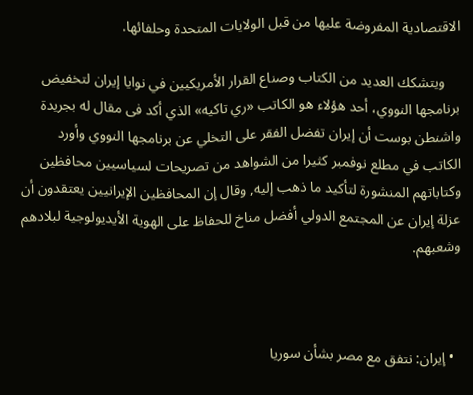الاقتصادية المفروضة عليها من قبل الولايات المتحدة وحلفائها.

    ويتشكك العديد من الكتاب وصناع القرار الأمريكيين في نوايا إيران لتخفيض برنامجها النووي، أحد هؤلاء هو الكاتب «ري تاكيه» الذي أكد فى مقال له بجريدة واشنطن بوست أن إيران تفضل الفقر على التخلي عن برنامجها النووي وأورد الكاتب في مطلع نوفمبر كثيرا من الشواهد من تصريحات لسياسيين محافظين وكتاباتهم المنشورة لتأكيد ما ذهب إليه, وقال إن المحافظين الإيرانيين يعتقدون أن عزلة إيران عن المجتمع الدولي أفضل مناخ للحفاظ على الهوية الأيديولوجية لبلادهم وشعبهم.



  • إيران: نتفق مع مصر بشأن سوريا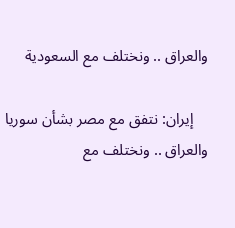والعراق .. ونختلف مع السعودية

    إيران: نتفق مع مصر بشأن سوريا والعراق .. ونختلف مع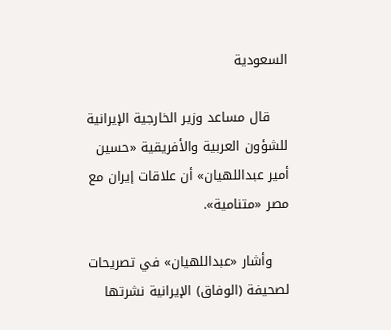السعودية

    قال مساعد وزير الخارجية الإيرانية للشؤون العربية والأفريقية «حسين أمير عبداللهيان» أن علاقات إيران مع مصر «متنامية».

    وأشار «عبداللهيان» في تصريحات لصحيفة (الوفاق) الإيرانية نشرتها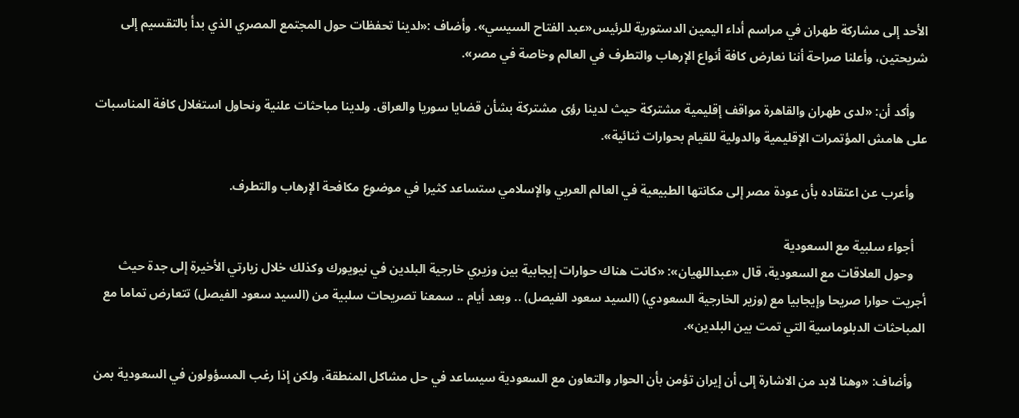الأحد إلى مشاركة طهران في مراسم أداء اليمين الدستورية للرئيس«عبد الفتاح السيسي». وأضاف :«لدينا تحفظات حول المجتمع المصري الذي بدأ بالتقسيم إلى شريحتين، وأعلنا صراحة أننا نعارض كافة أنواع الإرهاب والتطرف في العالم وخاصة في مصر».

    وأكد أن: «لدى طهران والقاهرة مواقف إقليمية مشتركة حيث لدينا رؤى مشتركة بشأن قضايا سوريا والعراق. ولدينا مباحثات علنية ونحاول استغلال كافة المناسبات على هامش المؤتمرات الإقليمية والدولية للقيام بحوارات ثنائية».

    وأعرب عن اعتقاده بأن عودة مصر إلى مكانتها الطبيعية في العالم العربي والإسلامي ستساعد كثيرا في موضوع مكافحة الإرهاب والتطرف.

    أجواء سلبية مع السعودية
    وحول العلاقات مع السعودية، قال «عبداللهيان»: «كانت هناك حوارات إيجابية بين وزيري خارجية البلدين في نيويورك وكذلك خلال زيارتي الأخيرة إلى جدة حيث أجريت حوارا صريحا وإيجابيا مع (وزير الخارجية السعودي) (السيد سعود الفيصل) .. وبعد أيام .. سمعنا تصريحات سلبية من (السيد سعود الفيصل) تتعارض تماما مع المباحثات الدبلوماسية التي تمت بين البلدين».

    وأضاف: «وهنا لابد من الاشارة إلى أن إيران تؤمن بأن الحوار والتعاون مع السعودية سيساعد في حل مشاكل المنطقة، ولكن إذا رغب المسؤولون في السعودية بمن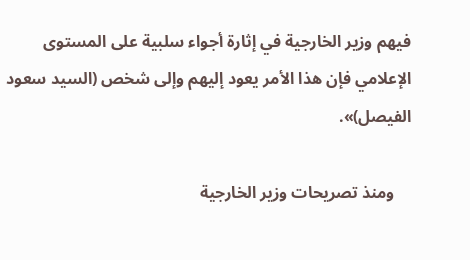فيهم وزير الخارجية في إثارة أجواء سلبية على المستوى الإعلامي فإن هذا الأمر يعود إليهم وإلى شخص (السيد سعود الفيصل)».

    ومنذ تصريحات وزير الخارجية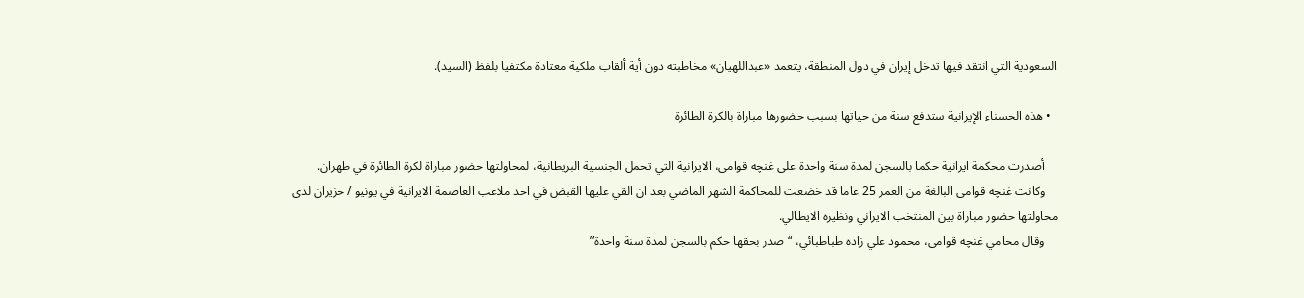السعودية التي انتقد فيها تدخل إيران في دول المنطقة، يتعمد «عبداللهيان» مخاطبته دون أية ألقاب ملكية معتادة مكتفيا بلفظ (السيد).

  • هذه الحسناء الإيرانية ستدفع سنة من حياتها بسبب حضورها مباراة بالكرة الطائرة

    أصدرت محكمة ايرانية حكما بالسجن لمدة سنة واحدة على غنچه قوامی، الايرانية التي تحمل الجنسية البريطانية، لمحاولتها حضور مباراة لكرة الطائرة في طهران.
    وكانت غنچه قوامی البالغة من العمر 25 عاما قد خضعت للمحاكمة الشهر الماضي بعد ان القي عليها القبض في احد ملاعب العاصمة الايرانية في يونيو / حزيران لدى محاولتها حضور مباراة بين المنتخب الايراني ونظيره الايطالي.
    وقال محامي غنچه قوامی، محمود علي زاده طباطبائي، “صدر بحقها حكم بالسجن لمدة سنة واحدة”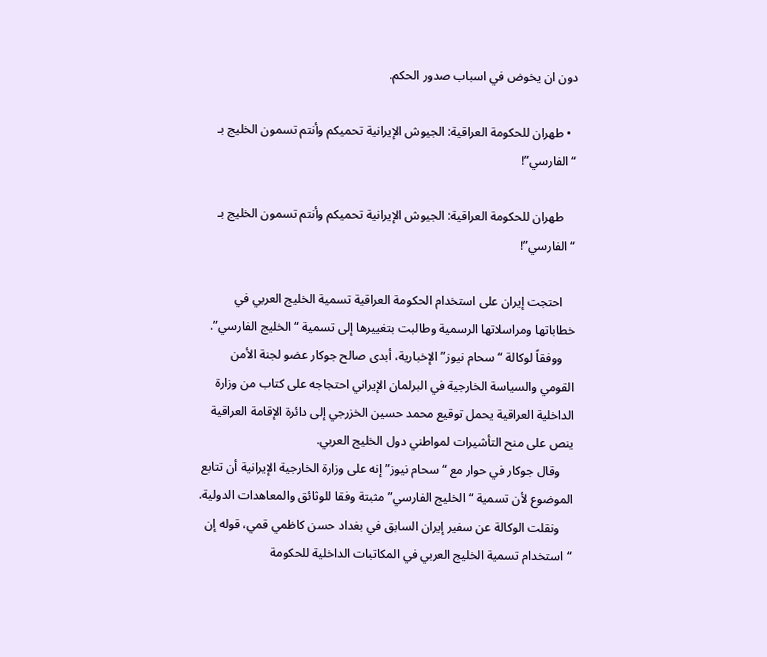دون ان يخوض في اسباب صدور الحكم.

  • طهران للحكومة العراقية: الجيوش الإيرانية تحميكم وأنتم تسمون الخليج بـ “الفارسي”!

    طهران للحكومة العراقية: الجيوش الإيرانية تحميكم وأنتم تسمون الخليج بـ “الفارسي”!

    احتجت إيران على استخدام الحكومة العراقية تسمية الخليج العربي في خطاباتها ومراسلاتها الرسمية وطالبت بتغييرها إلى تسمية “الخليج الفارسي”.
    ووفقاً لوكالة “سحام نيوز” الإخبارية، أبدى صالح جوكار عضو لجنة الأمن القومي والسياسة الخارجية في البرلمان الإيراني احتجاجه على كتاب من وزارة الداخلية العراقية يحمل توقيع محمد حسين الخزرجي إلى دائرة الإقامة العراقية ينص على منح التأشيرات لمواطني دول الخليج العربي.
    وقال جوكار في حوار مع “سحام نيوز” إنه على وزارة الخارجية الإيرانية أن تتابع الموضوع لأن تسمية “الخليج الفارسي” مثبتة وفقا للوثائق والمعاهدات الدولية.
    ونقلت الوكالة عن سفير إيران السابق في بغداد حسن كاظمي قمي، قوله إن “استخدام تسمية الخليج العربي في المكاتبات الداخلية للحكومة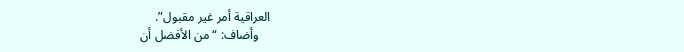العراقية أمر غير مقبول”.
    وأضاف: “من الأفضل أن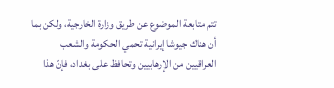تتم متابعة الموضوع عن طريق وزارة الخارجية، ولكن بما أن هناك جيوشا إيرانية تحمي الحكومة والشعب العراقيين من الإرهابيين وتحافظ على بغداد، فإنّ هذا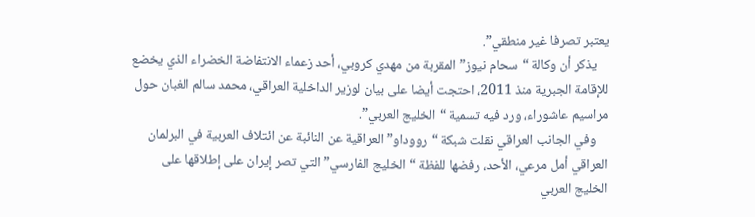يعتبر تصرفا غير منطقي”.
    يذكر أن وكالة “سحام نيوز” المقربة من مهدي كروبي، أحد زعماء الانتفاضة الخضراء الذي يخضع للإقامة الجبرية منذ 2011، احتجت أيضا على بيان لوزير الداخلية العراقي، محمد سالم الغبان حول مراسيم عاشوراء، ورد فيه تسمية “الخليج العربي”.
    وفي الجانب العراقي نقلت شبكة “رووداو” العراقية عن النائبة عن ائتلاف العربية في البرلمان العراقي أمل مرعي، الأحد، رفضها للفظة “الخليج الفارسي” التي تصر إيران على إطلاقها على الخليج العربي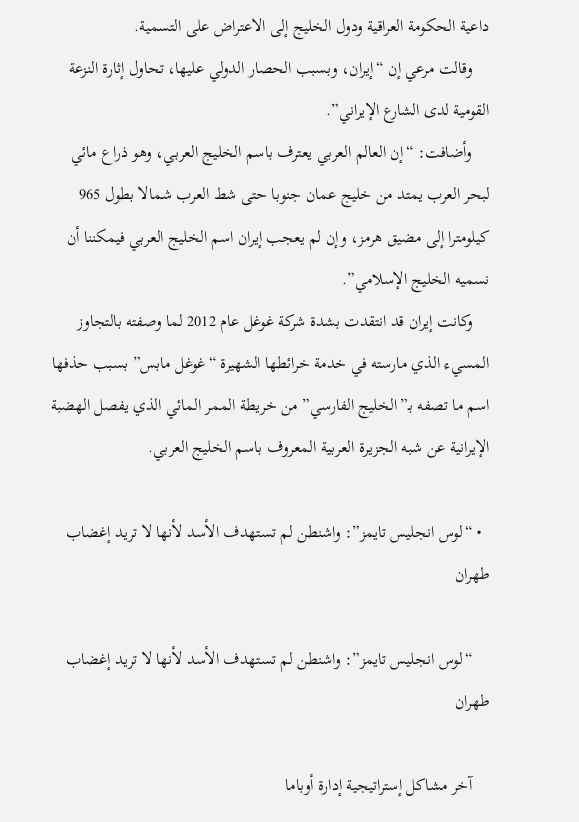داعية الحكومة العراقية ودول الخليج إلى الاعتراض على التسمية.
    وقالت مرعي إن “إيران، وبسبب الحصار الدولي عليها، تحاول إثارة النزعة القومية لدى الشارع الإيراني”.
    وأضافت: “إن العالم العربي يعترف باسم الخليج العربي، وهو ذراع مائي لبحر العرب يمتد من خليج عمان جنوبا حتى شط العرب شمالا بطول 965 كيلومترا إلى مضيق هرمز، وإن لم يعجب إيران اسم الخليج العربي فيمكننا أن نسميه الخليج الإسلامي”.
    وكانت إيران قد انتقدت بشدة شركة غوغل عام 2012 لما وصفته بالتجاوز المسيء الذي مارسته في خدمة خرائطها الشهيرة “غوغل مابس” بسبب حذفها اسم ما تصفه بـ”الخليج الفارسي” من خريطة الممر المائي الذي يفصل الهضبة الإيرانية عن شبه الجزيرة العربية المعروف باسم الخليج العربي.

  • “لوس انجليس تايمز”: واشنطن لم تستهدف الأسد لأنها لا تريد إغضاب طهران

    “لوس انجليس تايمز”: واشنطن لم تستهدف الأسد لأنها لا تريد إغضاب طهران

    آخر مشاكل إستراتيجية إدارة أوباما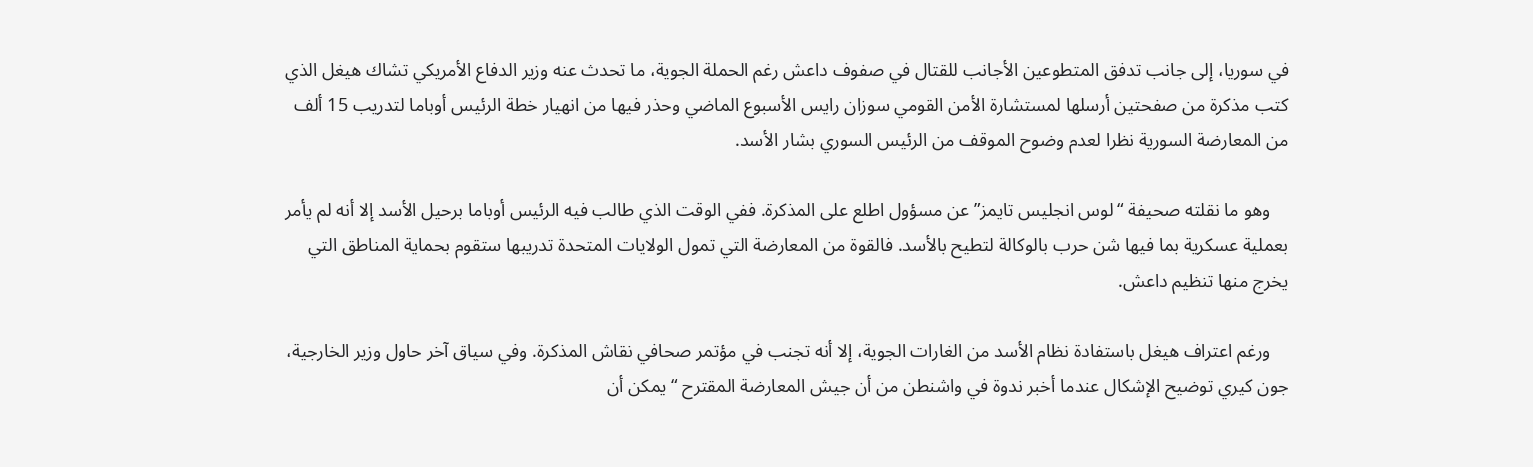في سوريا، إلى جانب تدفق المتطوعين الأجانب للقتال في صفوف داعش رغم الحملة الجوية، ما تحدث عنه وزير الدفاع الأمريكي تشاك هيغل الذي كتب مذكرة من صفحتين أرسلها لمستشارة الأمن القومي سوزان رايس الأسبوع الماضي وحذر فيها من انهيار خطة الرئيس أوباما لتدريب 15 ألف من المعارضة السورية نظرا لعدم وضوح الموقف من الرئيس السوري بشار الأسد.

    وهو ما نقلته صحيفة “لوس انجليس تايمز” عن مسؤول اطلع على المذكرة. ففي الوقت الذي طالب فيه الرئيس أوباما برحيل الأسد إلا أنه لم يأمر بعملية عسكرية بما فيها شن حرب بالوكالة لتطيح بالأسد. فالقوة من المعارضة التي تمول الولايات المتحدة تدريبها ستقوم بحماية المناطق التي يخرج منها تنظيم داعش.

    ورغم اعتراف هيغل باستفادة نظام الأسد من الغارات الجوية، إلا أنه تجنب في مؤتمر صحافي نقاش المذكرة. وفي سياق آخر حاول وزير الخارجية، جون كيري توضيح الإشكال عندما أخبر ندوة في واشنطن من أن جيش المعارضة المقترح “يمكن أن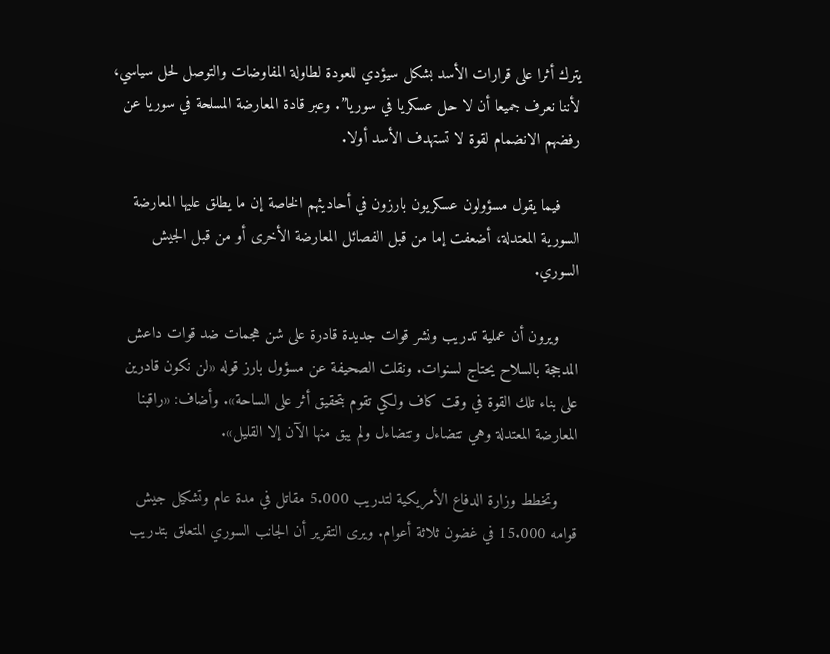يترك أثرا على قرارات الأسد بشكل سيؤدي للعودة لطاولة المفاوضات والتوصل لحل سياسي، لأننا نعرف جميعا أن لا حل عسكريا في سوريا”. وعبر قادة المعارضة المسلحة في سوريا عن رفضهم الانضمام لقوة لا تستهدف الأسد أولا.

    فيما يقول مسؤولون عسكريون بارزون في أحاديثهم الخاصة إن ما يطلق عليها المعارضة السورية المعتدلة، أضعفت إما من قبل الفصائل المعارضة الأخرى أو من قبل الجيش السوري.

    ويرون أن عملية تدريب ونشر قوات جديدة قادرة على شن هجمات ضد قوات داعش المدججة بالسلاح يحتاج لسنوات. ونقلت الصحيفة عن مسؤول بارز قوله «لن نكون قادرين على بناء تلك القوة في وقت كاف ولكي تقوم بتحقيق أثر على الساحة». وأضاف: «راقبنا المعارضة المعتدلة وهي تتضاءل وتتضاءل ولم يبق منها الآن إلا القليل».

    وتخطط وزارة الدفاع الأمريكية لتدريب 5.000 مقاتل في مدة عام وتشكيل جيش قوامه 15.000 في غضون ثلاثة أعوام. ويرى التقرير أن الجانب السوري المتعلق بتدريب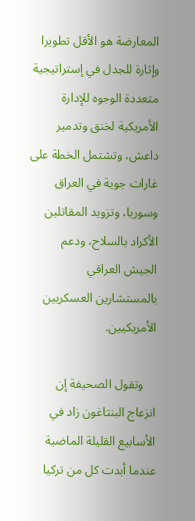المعارضة هو الأقل تطويرا وإثارة للجدل في إستراتيجية متعددة الوجوه للإدارة الأمريكية لخنق وتدمير داعش، وتشتمل الخطة على غارات جوية في العراق وسوريا، وتزويد المقاتلين الأكراد بالسلاح، ودعم الجيش العراقي بالمستشارين العسكريين الأمريكيين.

    وتقول الصحيفة إن انزعاج البنتاغون زاد في الأسابيع القليلة الماضية عندما أبدت كل من تركيا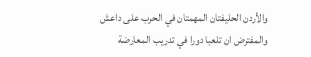والأردن الحليفتان المهمتان في الحرب على داعش والمفترض ان تلعبا دورا في تدريب المعارضة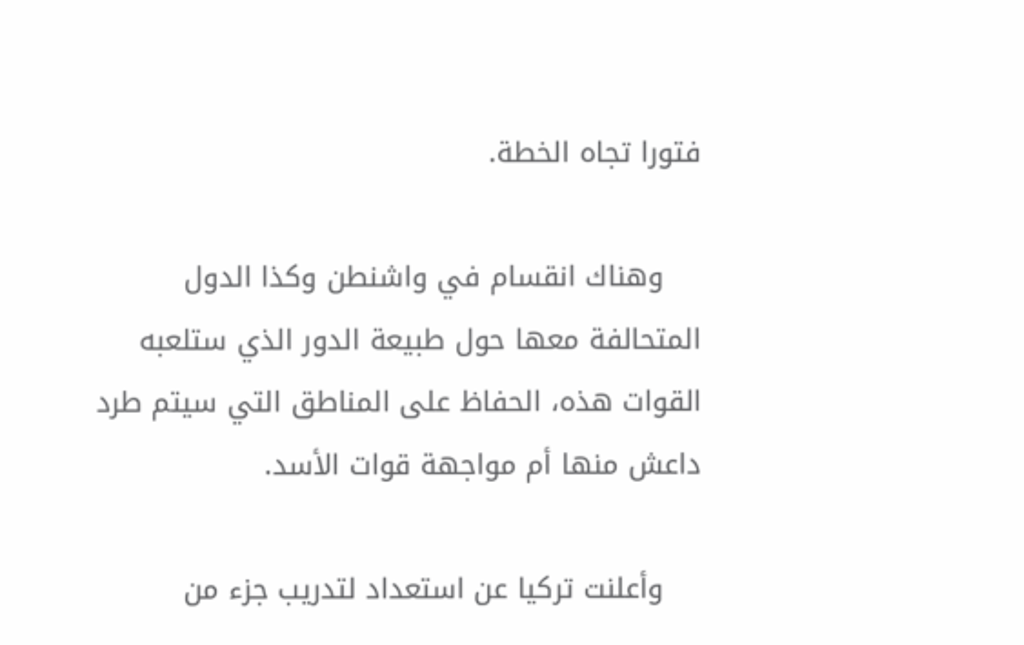فتورا تجاه الخطة.

    وهناك انقسام في واشنطن وكذا الدول المتحالفة معها حول طبيعة الدور الذي ستلعبه القوات هذه، الحفاظ على المناطق التي سيتم طرد داعش منها أم مواجهة قوات الأسد.

    وأعلنت تركيا عن استعداد لتدريب جزء من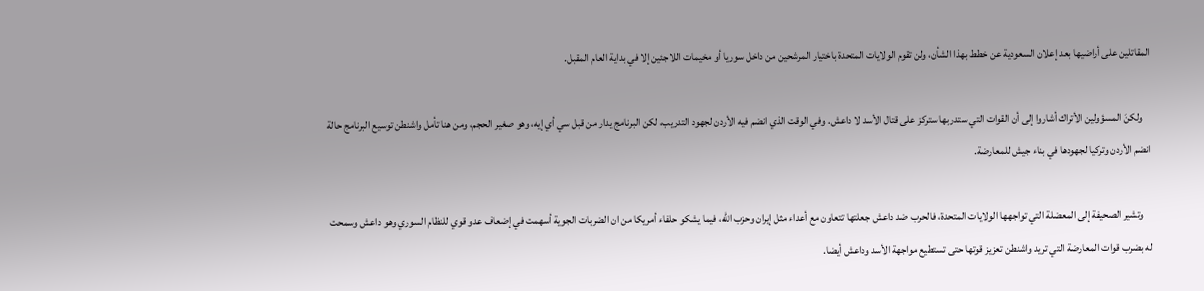المقاتلين على أراضيها بعد إعلان السعودية عن خطط بهذا الشأن، ولن تقوم الولايات المتحدة باختيار المرشحين من داخل سوريا أو مخيمات اللاجئين إلا في بداية العام المقبل.

    ولكنَ المسؤولين الأتراك أشاروا إلى أن القوات التي ستدربها ستركز على قتال الأسد لا داعش. وفي الوقت الذي انضم فيه الأردن لجهود التدريب، لكن البرنامج يدار من قبل سي أي إيه، وهو صغير الحجم، ومن هنا تأمل واشنطن توسيع البرنامج حالة انضم الأردن وتركيا لجهودها في بناء جيش للمعارضة.

    وتشير الصحيفة إلى المعضلة التي تواجهها الولايات المتحدة، فالحرب ضد داعش جعلتها تتعاون مع أعداء مثل إيران وحزب الله، فيما يشكو حلفاء أمريكا من ان الضربات الجوية أسهمت في إضعاف عدو قوي للنظام السوري وهو داعش وسمحت له بضرب قوات المعارضة التي تريد واشنطن تعزيز قوتها حتى تستطيع مواجهة الأسد وداعش أيضا.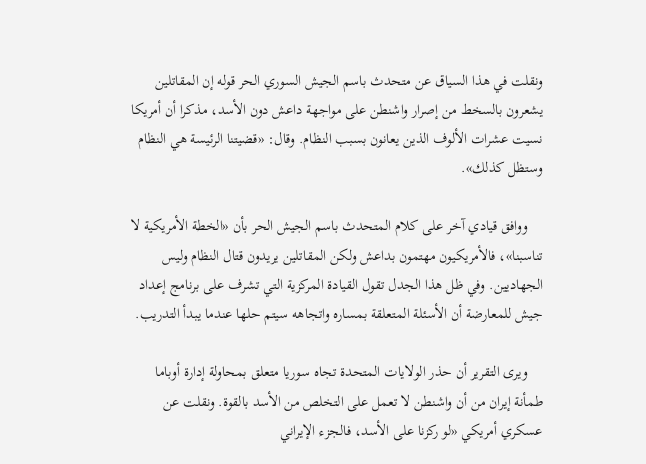ونقلت في هذا السياق عن متحدث باسم الجيش السوري الحر قوله إن المقاتلين يشعرون بالسخط من إصرار واشنطن على مواجهة داعش دون الأسد، مذكرا أن أمريكا نسيت عشرات الألوف الذين يعانون بسبب النظام. وقال: «قضيتنا الرئيسة هي النظام وستظل كذلك».

    ووافق قيادي آخر على كلام المتحدث باسم الجيش الحر بأن «الخطة الأمريكية لا تناسبنا»، فالأمريكيون مهتمون بداعش ولكن المقاتلين يريدون قتال النظام وليس الجهاديين. وفي ظل هذا الجدل تقول القيادة المركزية التي تشرف على برنامج إعداد جيش للمعارضة أن الأسئلة المتعلقة بمساره واتجاهه سيتم حلها عندما يبدأ التدريب.

    ويرى التقرير أن حذر الولايات المتحدة تجاه سوريا متعلق بمحاولة إدارة أوباما طمأنة إيران من أن واشنطن لا تعمل على التخلص من الأسد بالقوة. ونقلت عن عسكري أمريكي «لو ركزنا على الأسد، فالجزء الإيراني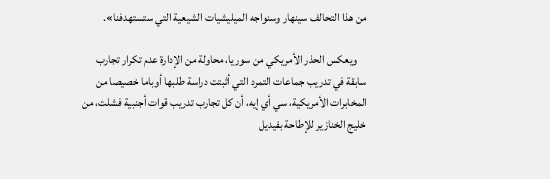من هذا التحالف سينهار وسنواجه الميليشيات الشيعية التي ستستهدفنا».

    ويعكس الحذر الأمريكي من سوريا، محاولة من الإدارة عدم تكرار تجارب سابقة في تدريب جماعات التمرد التي أثبتت دراسة طلبها أوباما خصيصا من المخابرات الأمريكية، سي أي إيه، أن كل تجارب تدريب قوات أجنبية فشلت، من خليج الخنازير للإطاحة بفيديل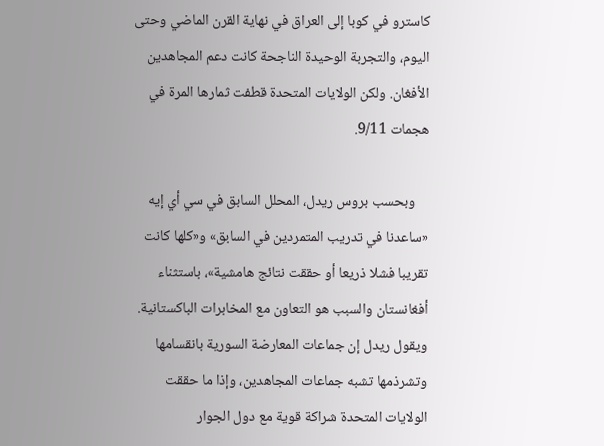كاسترو في كوبا إلى العراق في نهاية القرن الماضي وحتى اليوم، والتجربة الوحيدة الناجحة كانت دعم المجاهدين الأفغان. ولكن الولايات المتحدة قطفت ثمارها المرة في هجمات 9/11.

    وبحسب بروس ريدل، المحلل السابق في سي أي إيه «ساعدنا في تدريب المتمردين في السابق» و«كلها كانت تقريبا فشلا ذريعا أو حققت نتائج هامشية»، باستثناء أفغانستان والسبب هو التعاون مع المخابرات الباكستانية. ويقول ريدل إن جماعات المعارضة السورية بانقسامها وتشرذمها تشبه جماعات المجاهدين، وإذا ما حققت الولايات المتحدة شراكة قوية مع دول الجوار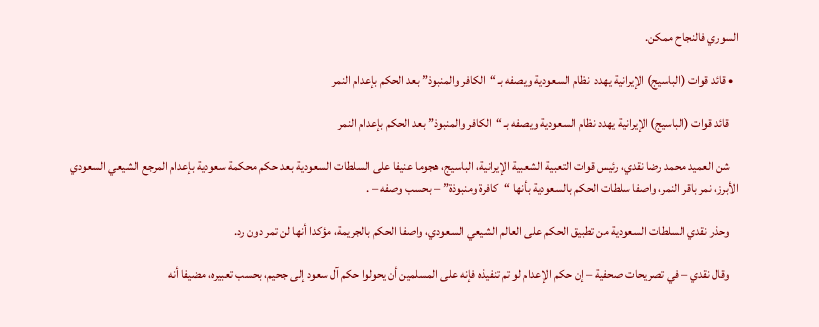السوري فالنجاح ممكن.

  • قائد قوات (الباسيج) الإيرانية يهدد  نظام السعودية ويصفه بـ “الكافر والمنبوذ” بعد الحكم بإعدام النمر

    قائد قوات (الباسيج) الإيرانية يهدد نظام السعودية ويصفه بـ “الكافر والمنبوذ” بعد الحكم بإعدام النمر

    شن العميد محمد رضا نقدي، رئيس قوات التعبية الشعبية الإيرانية، الباسيج، هجوما عنيفا على السلطات السعودية بعد حكم محكمة سعودية بإعدام المرجع الشيعي السعودي الأبرز، نمر باقر النمر، واصفا سلطات الحكم بالسعودية بأنها “كافرة ومنبوذة” – بحسب وصفه – .

    وحذر نقدي السلطات السعودية من تطبيق الحكم على العالم الشيعي السعودي، واصفا الحكم بالجريمة، مؤكدا أنها لن تمر دون رد.

    وقال نقدي – في تصريحات صحفية – إن حكم الإعدام لو تم تنفيذه فإنه على المسلمين أن يحولوا حكم آل سعود إلى جحيم، بحسب تعبيره، مضيفا أنه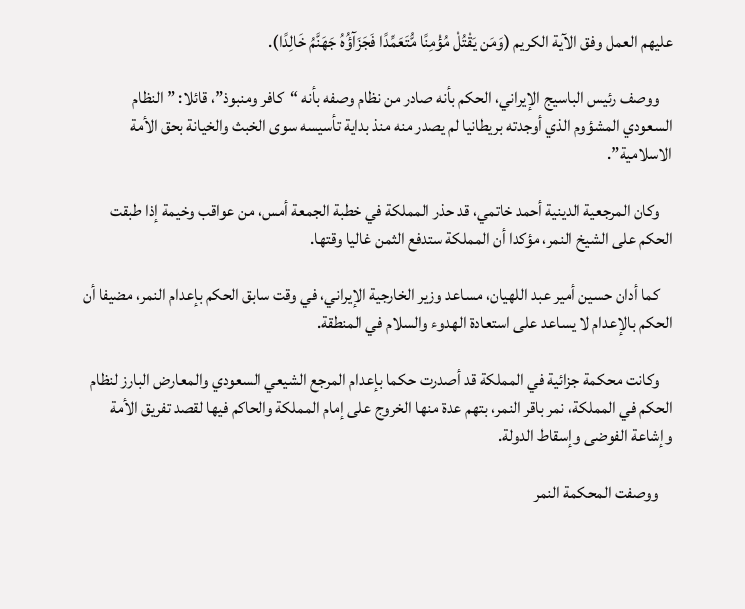عليهم العمل وفق الآية الكريم (وَمَن يَقْتُلْ مُؤْمِنًا مُّتَعَمِّدًا فَجَزَآؤُهُ جَهَنَّمُ خَالِدًا).

    ووصف رئيس الباسيج الإيراني، الحكم بأنه صادر من نظام وصفه بأنه “كافر ومنبوذ”، قائلا: ” النظام السعودي المشؤوم الذي أوجدته بريطانيا لم يصدر منه منذ بداية تأسيسه سوى الخبث والخيانة بحق الأمة الاسلامية”.

    وكان المرجعية الدينية أحمد خاتمي، قد حذر المملكة في خطبة الجمعة أمس، من عواقب وخيمة إذا طبقت الحكم على الشيخ النمر، مؤكدا أن المملكة ستدفع الثمن غاليا وقتها.

    كما أدان حسين أمير عبد اللهيان، مساعد وزير الخارجية الإيراني، في وقت سابق الحكم بإعدام النمر، مضيفا أن الحكم بالإعدام لا يساعد على استعادة الهدوء والسلام في المنطقة.

    وكانت محكمة جزائية في المملكة قد أصدرت حكما بإعدام المرجع الشيعي السعودي والمعارض البارز لنظام الحكم في المملكة، نمر باقر النمر، بتهم عدة منها الخروج على إمام المملكة والحاكم فيها لقصد تفريق الأمة وإشاعة الفوضى وإسقاط الدولة.

    ووصفت المحكمة النمر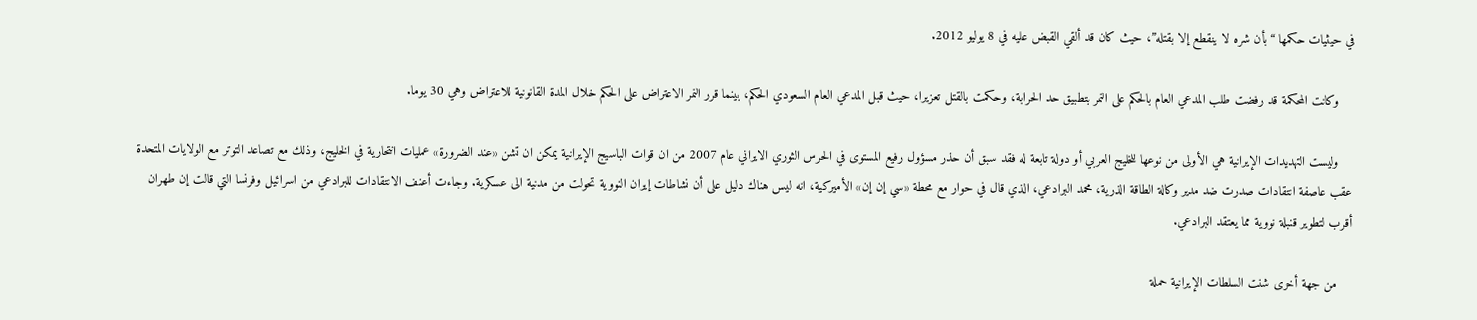في حيثيات حكمها “بأن شره لا ينقطع إلا بقتله”، حيث كان قد ألقي القبض عليه في 8 يوليو 2012.

    وكانت المحكمة قد رفضت طلب المدعي العام بالحكم على النمر بتطبيق حد الحرابة، وحكمت بالقتل تعزيرا، حيث قبل المدعي العام السعودي الحكم، بينما قرر النمر الاعتراض على الحكم خلال المدة القانونية للاعتراض وهي 30 يوما.

    وليست التهديدات الإيرانية هي الأولى من نوعها للخليج العربي أو دولة تابعة له فقد سبق أن حذر مسؤول رفيع المستوى في الحرس الثوري الايراني عام 2007 من ان قوات الباسيج الإيرانية يمكن ان تشن «عند الضرورة» عمليات انتحارية في الخليج، وذلك مع تصاعد التوتر مع الولايات المتحدة عقب عاصفة انتقادات صدرت ضد مدير وكالة الطاقة الذرية، محمد البرادعي، الذي قال في حوار مع محطة «سي إن إن» الأميركية، انه ليس هناك دليل على أن نشاطات إيران النووية تحولت من مدنية الى عسكرية. وجاءت أعنف الانتقادات للبرادعي من اسرائيل وفرنسا التي قالت إن طهران أقرب لتطوير قنبلة نووية مما يعتقد البرادعي.

    من جهة أخرى شنت السلطات الإيرانية حملة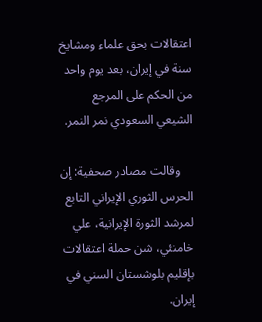اعتقالات بحق علماء ومشايخ سنة في إيران، بعد يوم واحد من الحكم على المرجع الشيعي السعودي نمر النمر.

    وقالت مصادر صحفية: إن الحرس الثوري الإيراني التابع لمرشد الثورة الإيرانية، علي خامنئي، شن حملة اعتقالات بإقليم بلوشستان السني في إيران.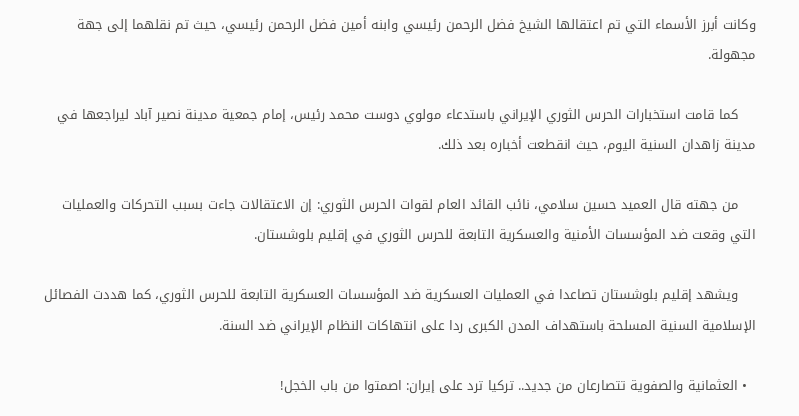وكانت أبرز الأسماء التي تم اعتقالها الشيخ فضل الرحمن رئيسي وابنه أمين فضل الرحمن رئيسي، حيث تم نقلهما إلى جهة مجهولة.

    كما قامت استخبارات الحرس الثوري الإيراني باستدعاء مولوي دوست محمد رئيس، إمام جمعية مدينة نصير آباد ليراجعها في مدينة زاهدان السنية اليوم، حيث انقطعت أخباره بعد ذلك.

    من جهته قال العميد حسين سلامي، نائب القائد العام لقوات الحرس الثوري: إن الاعتقالات جاءت بسبب التحركات والعمليات التي وقعت ضد المؤسسات الأمنية والعسكرية التابعة للحرس الثوري في إقليم بلوشستان.

    ويشهد إقليم بلوشستان تصاعدا في العمليات العسكرية ضد المؤسسات العسكرية التابعة للحرس الثوري، كما هددت الفصائل الإسلامية السنية المسلحة باستهداف المدن الكبرى ردا على انتهاكات النظام الإيراني ضد السنة.

  • العثمانية والصفوية تتصارعان من جديد.. تركيا ترد على إيران: اصمتوا من باب الخجل!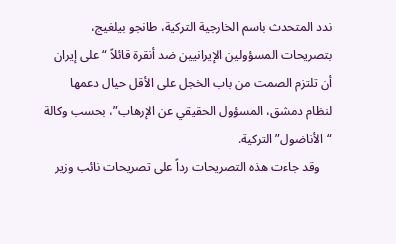ندد المتحدث باسم الخارجية التركية، طانجو بيلغيج، بتصريحات المسؤولين الإيرانيين ضد أنقرة قائلاً “على إيران أن تلتزم الصمت من باب الخجل على الأقل حيال دعمها لنظام دمشق، المسؤول الحقيقي عن الإرهاب”، بحسب وكالة “الأناضول” التركية.
    وقد جاءت هذه التصريحات رداً على تصريحات نائب وزير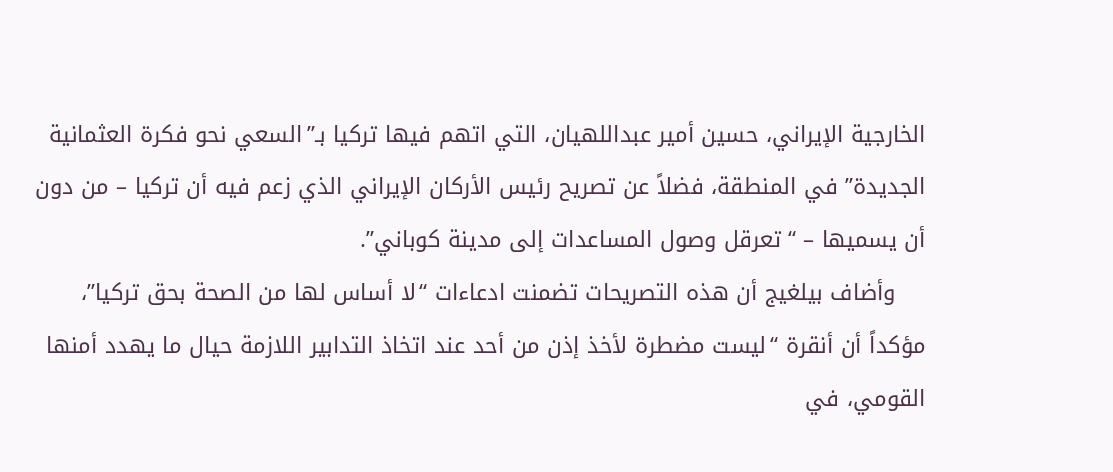الخارجية الإيراني، حسين أمير عبداللهيان، التي اتهم فيها تركيا بـ”السعي نحو فكرة العثمانية الجديدة” في المنطقة، فضلاً عن تصريح رئيس الأركان الإيراني الذي زعم فيه أن تركيا – من دون أن يسميها – “تعرقل وصول المساعدات إلى مدينة كوباني”.
    وأضاف بيلغيج أن هذه التصريحات تضمنت ادعاءات “لا أساس لها من الصحة بحق تركيا”، مؤكداً أن أنقرة “ليست مضطرة لأخذ إذن من أحد عند اتخاذ التدابير اللازمة حيال ما يهدد أمنها القومي، في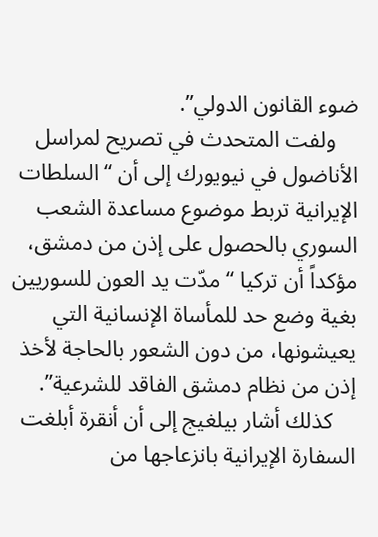ضوء القانون الدولي”.
    ولفت المتحدث في تصريح لمراسل الأناضول في نيويورك إلى أن “السلطات الإيرانية تربط موضوع مساعدة الشعب السوري بالحصول على إذن من دمشق، مؤكداً أن تركيا “مدّت يد العون للسوريين بغية وضع حد للمأساة الإنسانية التي يعيشونها، من دون الشعور بالحاجة لأخذ إذن من نظام دمشق الفاقد للشرعية”.
    كذلك أشار بيلغيج إلى أن أنقرة أبلغت السفارة الإيرانية بانزعاجها من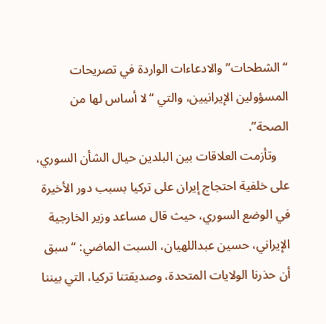“الشطحات” والادعاءات الواردة في تصريحات المسؤولين الإيرانيين، والتي “لا أساس لها من الصحة”.
    وتأزمت العلاقات بين البلدين حيال الشأن السوري، على خلفية احتجاج إيران على تركيا بسبب دور الأخيرة في الوضع السوري، حيث قال مساعد وزير الخارجية الإيراني، حسين عبداللهيان، السبت الماضي: “سبق أن حذرنا الولايات المتحدة، وصديقتنا تركيا، التي بيننا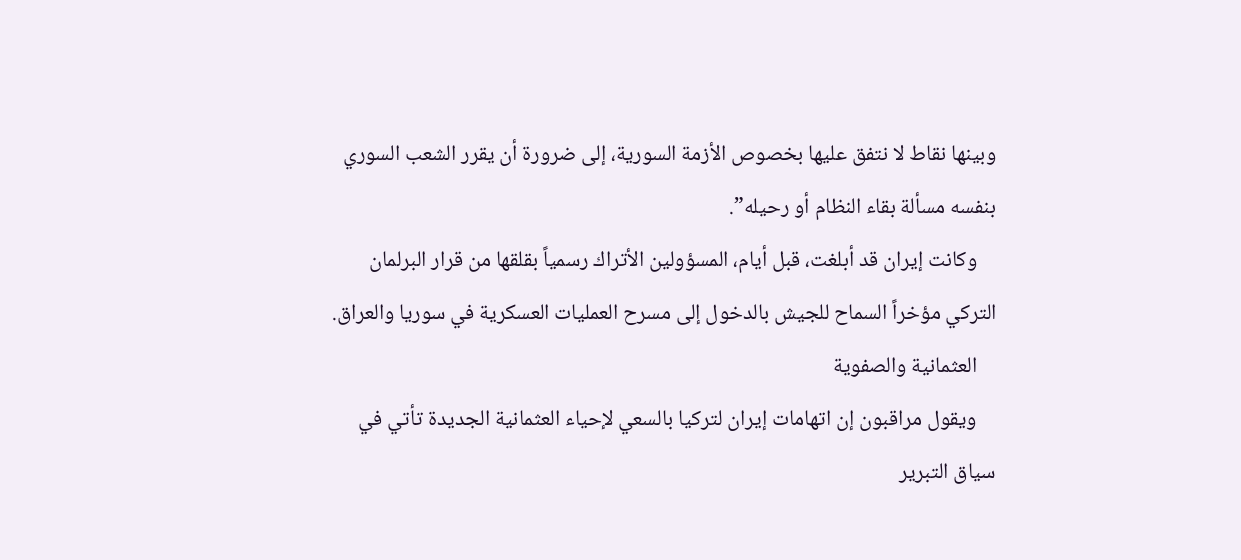وبينها نقاط لا نتفق عليها بخصوص الأزمة السورية، إلى ضرورة أن يقرر الشعب السوري بنفسه مسألة بقاء النظام أو رحيله”.
    وكانت إيران قد أبلغت، قبل أيام، المسؤولين الأتراك رسمياً بقلقها من قرار البرلمان التركي مؤخراً السماح للجيش بالدخول إلى مسرح العمليات العسكرية في سوريا والعراق.
    العثمانية والصفوية
    ويقول مراقبون إن اتهامات إيران لتركيا بالسعي لإحياء العثمانية الجديدة تأتي في سياق التبرير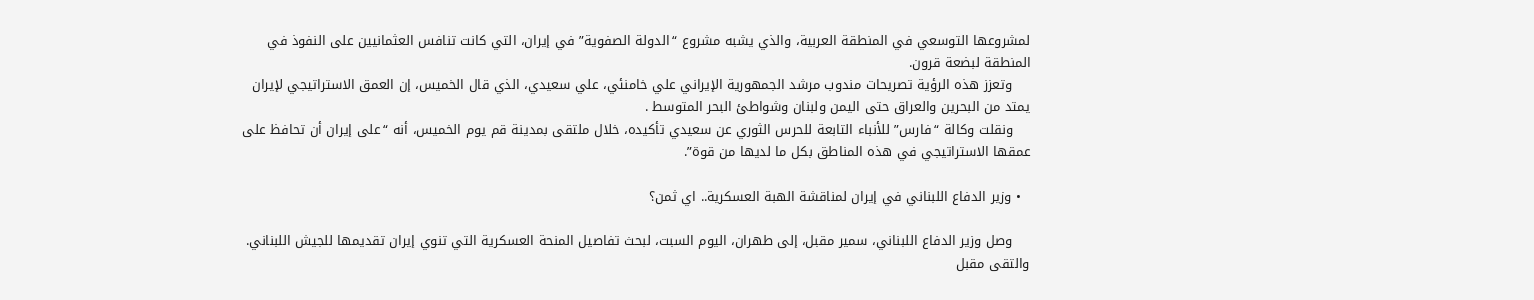لمشروعها التوسعي في المنطقة العربية، والذي يشبه مشروع “الدولة الصفوية” في إيران، التي كانت تنافس العثمانيين على النفوذ في المنطقة لبضعة قرون.
    وتعزز هذه الرؤية تصريحات مندوب مرشد الجمهورية الإيراني علي خامنئي، علي سعيدي، الذي قال الخميس، إن العمق الاستراتيجي لإيران يمتد من البحرين والعراق حتى اليمن ولبنان وشواطئ البحر المتوسط .
    ونقلت وكالة “فارس” للأنباء التابعة للحرس الثوري عن سعيدي تأكيده، خلال ملتقى بمدينة قم يوم الخميس، أنه “على إيران أن تحافظ على عمقها الاستراتيجي في هذه المناطق بكل ما لديها من قوة”.

  • وزير الدفاع اللبناني في إيران لمناقشة الهبة العسكرية.. اي ثمن؟

    وصل وزير الدفاع اللبناني، سمير مقبل، إلى طهران، اليوم السبت، لبحث تفاصيل المنحة العسكرية التي تنوي إيران تقديمها للجيش اللبناني. والتقى مقبل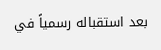بعد استقباله رسمياً في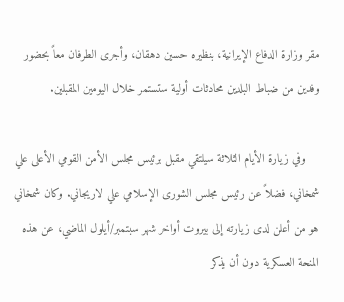مقر وزارة الدفاع الإيرانية، بنظيره حسين دهقان، وأجرى الطرفان معاً بحضور وفدين من ضباط البلدين محادثات أولية ستستمر خلال اليومين المقبلين.

    وفي زيارة الأيام الثلاثة سيلتقي مقبل برئيس مجلس الأمن القومي الأعلى علي شمخاني، فضلاً عن رئيس مجلس الشورى الإسلامي علي لاريجاني. وكان شمخاني هو من أعلن لدى زيارته إلى بيروت أواخر شهر سبتمبر/أيلول الماضي، عن هذه المنحة العسكرية دون أن يذكر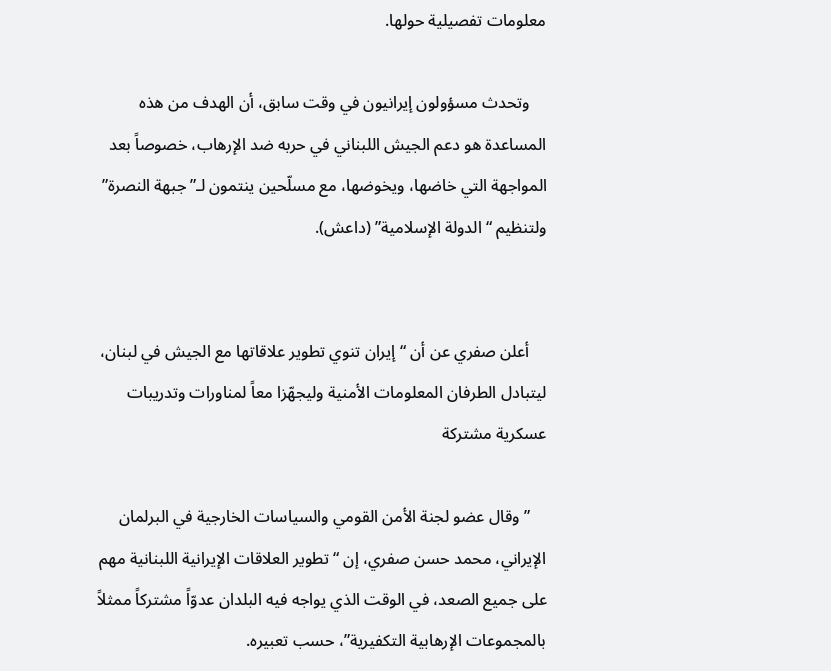معلومات تفصيلية حولها.

    وتحدث مسؤولون إيرانيون في وقت سابق، أن الهدف من هذه المساعدة هو دعم الجيش اللبناني في حربه ضد الإرهاب، خصوصاً بعد المواجهة التي خاضها، ويخوضها، مع مسلّحين ينتمون لـ”جبهة النصرة” ولتنظيم “الدولة الإسلامية” (داعش).


    أعلن صفري عن أن “إيران تنوي تطوير علاقاتها مع الجيش في لبنان، ليتبادل الطرفان المعلومات الأمنية وليجهّزا معاً لمناورات وتدريبات عسكرية مشتركة

    ” وقال عضو لجنة الأمن القومي والسياسات الخارجية في البرلمان الإيراني، محمد حسن صفري، إن “تطوير العلاقات الإيرانية اللبنانية مهم على جميع الصعد، في الوقت الذي يواجه فيه البلدان عدوّاً مشتركاً ممثلاً بالمجموعات الإرهابية التكفيرية”، حسب تعبيره.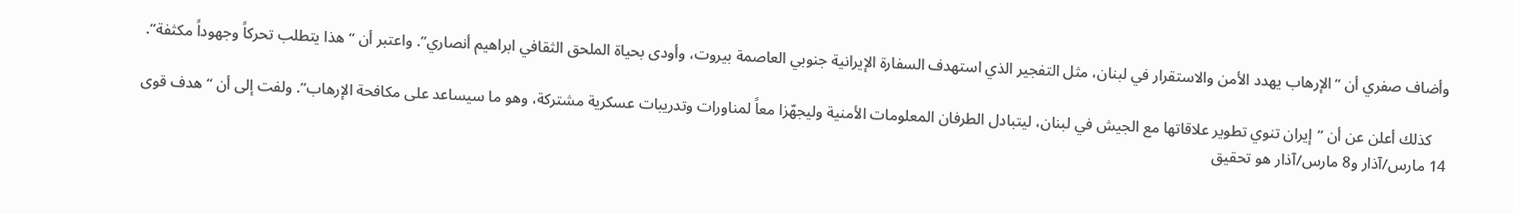وأضاف صفري أن “الإرهاب يهدد الأمن والاستقرار في لبنان، مثل التفجير الذي استهدف السفارة الإيرانية جنوبي العاصمة بيروت، وأودى بحياة الملحق الثقافي ابراهيم أنصاري”. واعتبر أن “هذا يتطلب تحركاً وجهوداً مكثفة”.

    كذلك أعلن عن أن “إيران تنوي تطوير علاقاتها مع الجيش في لبنان، ليتبادل الطرفان المعلومات الأمنية وليجهّزا معاً لمناورات وتدريبات عسكرية مشتركة، وهو ما سيساعد على مكافحة الإرهاب”. ولفت إلى أن “هدف قوى 14 مارس/آذار و8 مارس/آذار هو تحقيق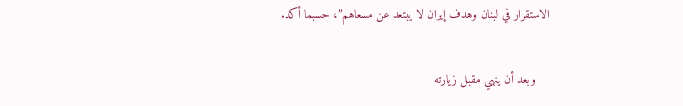الاستقرار في لبنان وهدف إيران لا يبتعد عن مسعاهم”، حسبما أكد.

    وبعد أن ينهي مقبل زيارته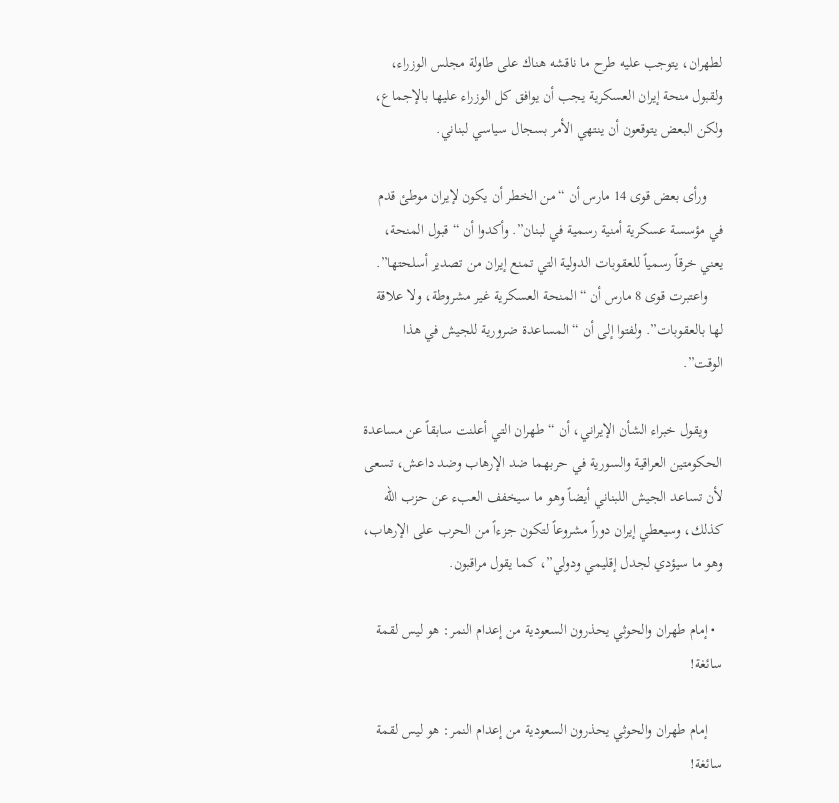لطهران، يتوجب عليه طرح ما ناقشه هناك على طاولة مجلس الوزراء، ولقبول منحة إيران العسكرية يجب أن يوافق كل الوزراء عليها بالإجماع، ولكن البعض يتوقعون أن ينتهي الأمر بسجال سياسي لبناني.

    ورأى بعض قوى 14 مارس أن “من الخطر أن يكون لإيران موطئ قدم في مؤسسة عسكرية أمنية رسمية في لبنان”. وأكدوا أن “قبول المنحة، يعني خرقاً رسمياً للعقوبات الدولية التي تمنع إيران من تصدير أسلحتها”.
    واعتبرت قوى 8 مارس أن “المنحة العسكرية غير مشروطة، ولا علاقة لها بالعقوبات”. ولفتوا إلى أن “المساعدة ضرورية للجيش في هذا الوقت”.

    ويقول خبراء الشأن الإيراني، أن “طهران التي أعلنت سابقاً عن مساعدة الحكومتين العراقية والسورية في حربهما ضد الإرهاب وضد داعش، تسعى لأن تساعد الجيش اللبناني أيضاً وهو ما سيخفف العبء عن حزب الله كذلك، وسيعطي إيران دوراً مشروعاً لتكون جزءاً من الحرب على الإرهاب، وهو ما سيؤدي لجدل إقليمي ودولي”، كما يقول مراقبون.

  • إمام طهران والحوثي يحذرون السعودية من إعدام النمر: هو ليس لقمة سائغة!

    إمام طهران والحوثي يحذرون السعودية من إعدام النمر: هو ليس لقمة سائغة!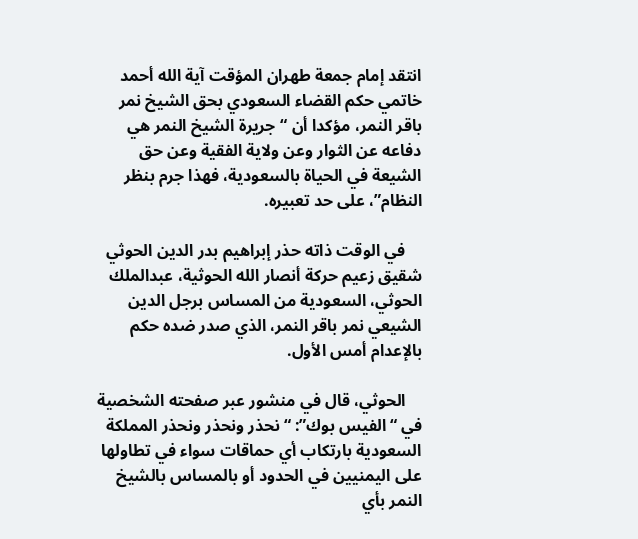انتقد إمام جمعة طهران المؤقت آية الله أحمد خاتمي حكم القضاء السعودي بحق الشيخ نمر باقر النمر، مؤكدا أن “جريرة الشيخ النمر هي دفاعه عن الثوار وعن ولاية الفقية وعن حق الشيعة في الحياة بالسعودية، فهذا جرم بنظر النظام”، على حد تعبيره.

    في الوقت ذاته حذر إبراهيم بدر الدين الحوثي شقيق زعيم حركة أنصار الله الحوثية، عبدالملك الحوثي، السعودية من المساس برجل الدين الشيعي نمر باقر النمر، الذي صدر ضده حكم بالإعدام أمس الأول.

    الحوثي، قال في منشور عبر صفحته الشخصية في “الفيس بوك”: “نحذر ونحذر ونحذر المملكة السعودية بارتكاب أي حماقات سواء في تطاولها على اليمنيين في الحدود أو بالمساس بالشيخ النمر بأي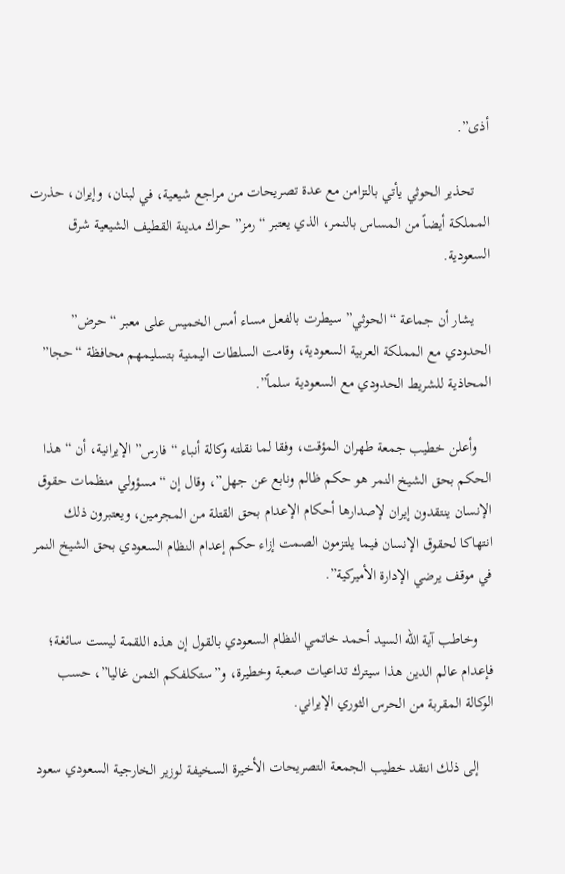أذى”.

    تحذير الحوثي يأتي بالتزامن مع عدة تصريحات من مراجع شيعية، في لبنان، وإيران، حذرت المملكة أيضاً من المساس بالنمر، الذي يعتبر “رمز” حراك مدينة القطيف الشيعية شرق السعودية.

    يشار أن جماعة “الحوثي” سيطرت بالفعل مساء أمس الخميس على معبر “حرض” الحدودي مع المملكة العربية السعودية، وقامت السلطات اليمنية بتسليمهم محافظة “حجا” المحاذية للشريط الحدودي مع السعودية سلماً”.

    وأعلن خطيب جمعة طهران المؤقت، وفقا لما نقلته وكالة أنباء “فارس” الإيرانية، أن “هذا الحكم بحق الشيخ النمر هو حكم ظالم ونابع عن جهل”، وقال إن “مسؤولي منظمات حقوق الإنسان ينتقدون إيران لإصدارها أحكام الإعدام بحق القتلة من المجرمين، ويعتبرون ذلك انتهاكا لحقوق الإنسان فيما يلتزمون الصمت إزاء حكم إعدام النظام السعودي بحق الشيخ النمر في موقف يرضي الإدارة الأميركية”.

    وخاطب آية الله السيد أحمد خاتمي النظام السعودي بالقول إن هذه اللقمة ليست سائغة؛ فإعدام عالم الدين هذا سيترك تداعيات صعبة وخطيرة، و”ستكلفكم الثمن غاليا”، حسب الوكالة المقربة من الحرس الثوري الإيراني.

    إلى ذلك انتقد خطيب الجمعة التصريحات الأخيرة السخيفة لوزير الخارجية السعودي سعود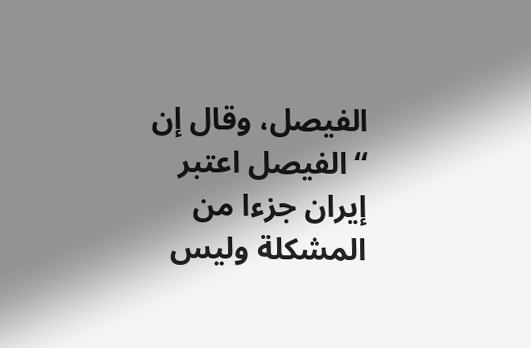الفيصل، وقال إن “الفيصل اعتبر إيران جزءا من المشكلة وليس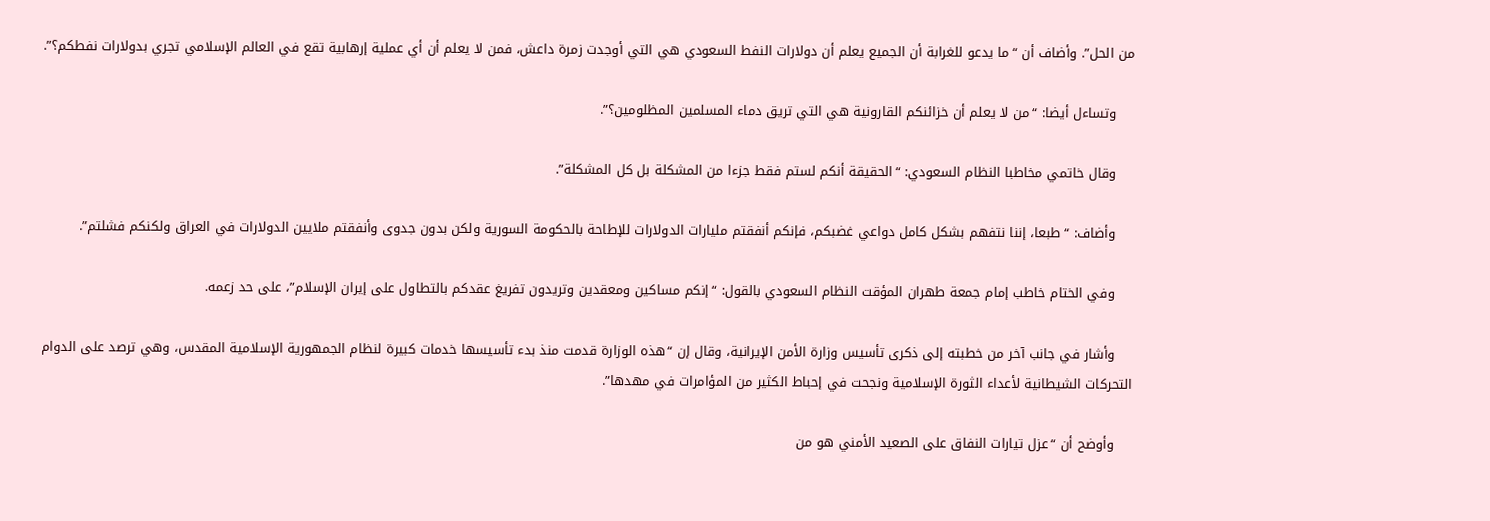من الحل”. وأضاف أن “ما يدعو للغرابة أن الجميع يعلم أن دولارات النفط السعودي هي التي أوجدت زمرة داعش، فمن لا يعلم أن أي عملية إرهابية تقع في العالم الإسلامي تجري بدولارات نفطكم؟”.

    وتساءل أيضا: “من لا يعلم أن خزائنكم القارونية هي التي تريق دماء المسلمين المظلومين؟”.

    وقال خاتمي مخاطبا النظام السعودي: “الحقيقة أنكم لستم فقط جزءا من المشكلة بل كل المشكلة”.

    وأضاف: “طبعا، إننا نتفهم بشكل كامل دواعي غضبكم، فإنكم أنفقتم مليارات الدولارات للإطاحة بالحكومة السورية ولكن بدون جدوى وأنفقتم ملايين الدولارات في العراق ولكنكم فشلتم”.

    وفي الختام خاطب إمام جمعة طهران المؤقت النظام السعودي بالقول: “إنكم مساكين ومعقدين وتريدون تفريغ عقدكم بالتطاول على إيران الإسلام”، على حد زعمه.

    وأشار في جانب آخر من خطبته إلى ذكرى تأسيس وزارة الأمن الإيرانية، وقال إن “هذه الوزارة قدمت منذ بدء تأسيسها خدمات كبيرة لنظام الجمهورية الإسلامية المقدس، وهي ترصد على الدوام التحركات الشيطانية لأعداء الثورة الإسلامية ونجحت في إحباط الكثير من المؤامرات في مهدها”.

    وأوضح أن “عزل تيارات النفاق على الصعيد الأمني هو من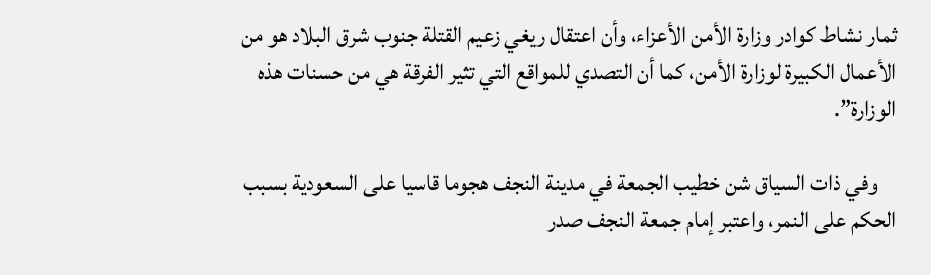ثمار نشاط كوادر وزارة الأمن الأعزاء، وأن اعتقال ريغي زعيم القتلة جنوب شرق البلاد هو من الأعمال الكبيرة لوزارة الأمن، كما أن التصدي للمواقع التي تثير الفرقة هي من حسنات هذه الوزارة”.

    وفي ذات السياق شن خطيب الجمعة في مدينة النجف هجوما قاسيا على السعودية بسبب الحكم على النمر، واعتبر إمام جمعة النجف صدر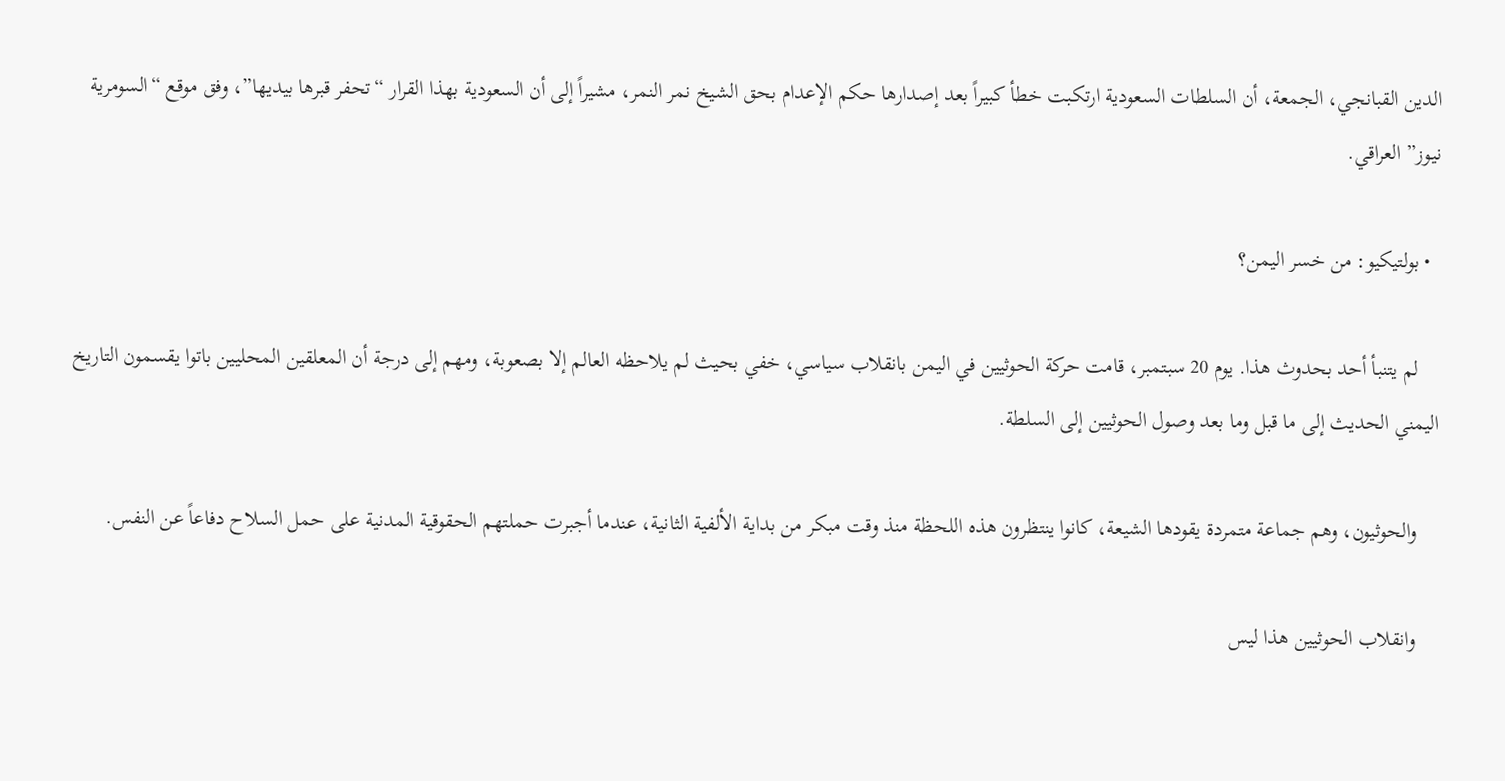الدين القبانجي، الجمعة، أن السلطات السعودية ارتكبت خطأ كبيراً بعد إصدارها حكم الإعدام بحق الشيخ نمر النمر، مشيراً إلى أن السعودية بهذا القرار “تحفر قبرها بيديها”، وفق موقع “السومرية نيوز” العراقي.

  • بولتيكيو: من خسر اليمن؟

    لم يتنبأ أحد بحدوث هذا. يوم 20 سبتمبر، قامت حركة الحوثيين في اليمن بانقلاب سياسي، خفي بحيث لم يلاحظه العالم إلا بصعوبة، ومهم إلى درجة أن المعلقين المحليين باتوا يقسمون التاريخ اليمني الحديث إلى ما قبل وما بعد وصول الحوثيين إلى السلطة.

    والحوثيون، وهم جماعة متمردة يقودها الشيعة، كانوا ينتظرون هذه اللحظة منذ وقت مبكر من بداية الألفية الثانية، عندما أجبرت حملتهم الحقوقية المدنية على حمل السلاح دفاعاً عن النفس.

    وانقلاب الحوثيين هذا ليس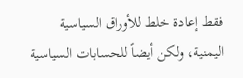فقط إعادة خلط للأوراق السياسية اليمنية، ولكن أيضاً للحسابات السياسية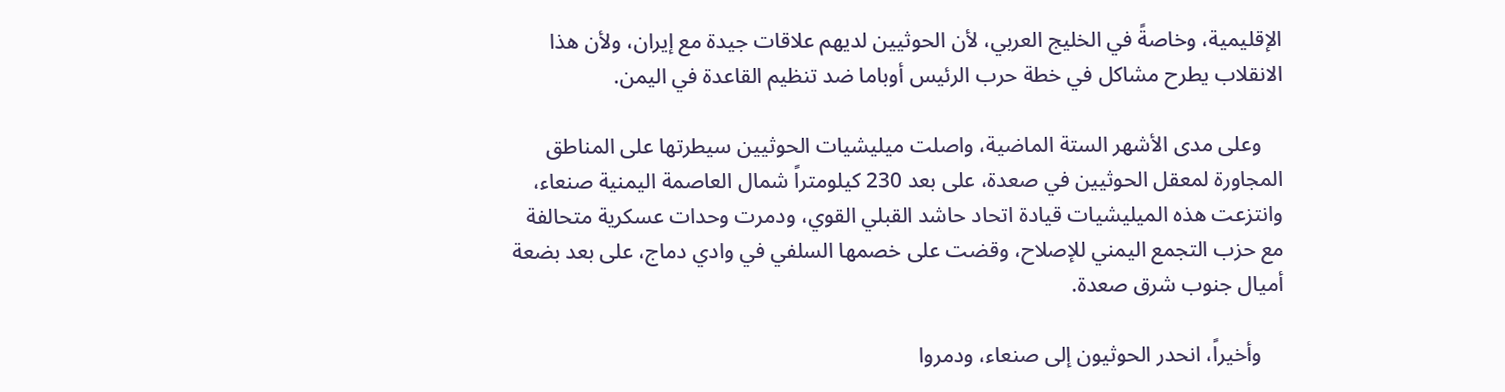الإقليمية، وخاصةً في الخليج العربي، لأن الحوثيين لديهم علاقات جيدة مع إيران، ولأن هذا الانقلاب يطرح مشاكل في خطة حرب الرئيس أوباما ضد تنظيم القاعدة في اليمن.

    وعلى مدى الأشهر الستة الماضية، واصلت ميليشيات الحوثيين سيطرتها على المناطق المجاورة لمعقل الحوثيين في صعدة، على بعد 230 كيلومتراً شمال العاصمة اليمنية صنعاء، وانتزعت هذه الميليشيات قيادة اتحاد حاشد القبلي القوي، ودمرت وحدات عسكرية متحالفة مع حزب التجمع اليمني للإصلاح، وقضت على خصمها السلفي في وادي دماج، على بعد بضعة أميال جنوب شرق صعدة.

    وأخيراً، انحدر الحوثيون إلى صنعاء، ودمروا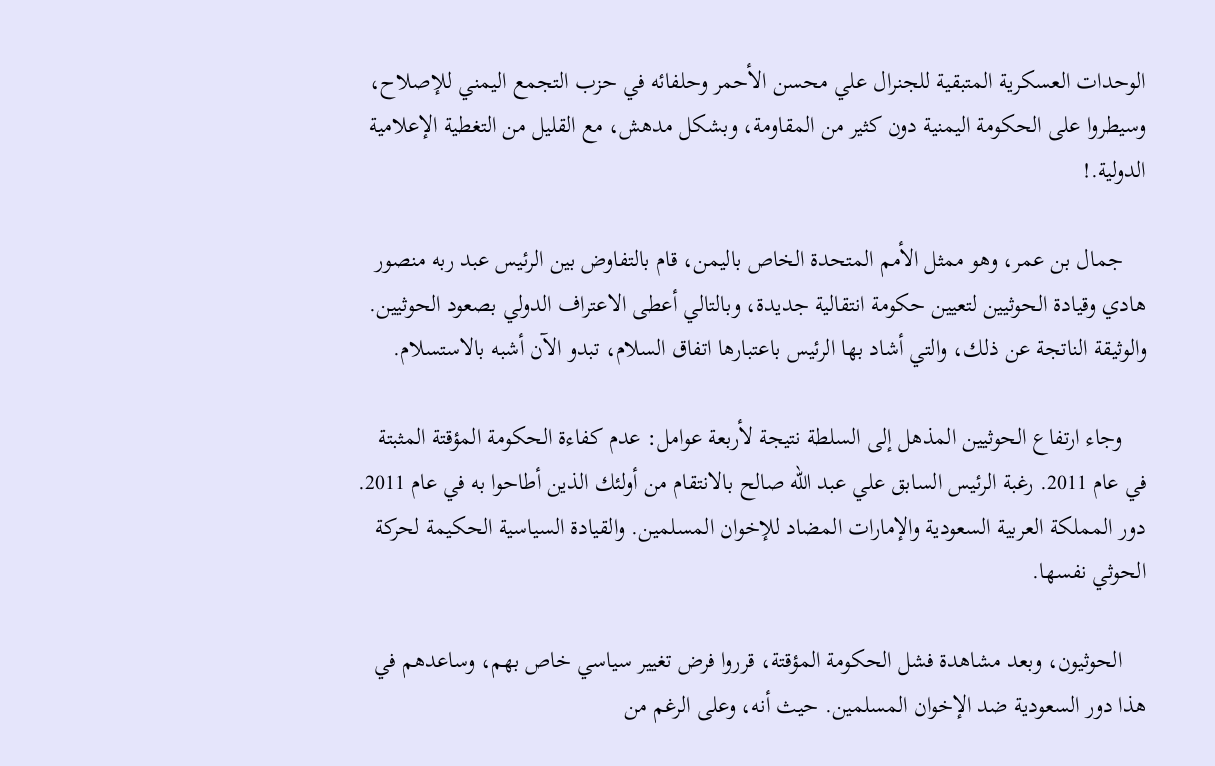الوحدات العسكرية المتبقية للجنرال علي محسن الأحمر وحلفائه في حزب التجمع اليمني للإصلاح، وسيطروا على الحكومة اليمنية دون كثير من المقاومة، وبشكل مدهش، مع القليل من التغطية الإعلامية الدولية.!

    جمال بن عمر، وهو ممثل الأمم المتحدة الخاص باليمن، قام بالتفاوض بين الرئيس عبد ربه منصور هادي وقيادة الحوثيين لتعيين حكومة انتقالية جديدة، وبالتالي أعطى الاعتراف الدولي بصعود الحوثيين. والوثيقة الناتجة عن ذلك، والتي أشاد بها الرئيس باعتبارها اتفاق السلام، تبدو الآن أشبه بالاستسلام.

    وجاء ارتفاع الحوثيين المذهل إلى السلطة نتيجة لأربعة عوامل: عدم كفاءة الحكومة المؤقتة المثبتة في عام 2011. رغبة الرئيس السابق علي عبد الله صالح بالانتقام من أولئك الذين أطاحوا به في عام 2011. دور المملكة العربية السعودية والإمارات المضاد للإخوان المسلمين. والقيادة السياسية الحكيمة لحركة الحوثي نفسها.

    الحوثيون، وبعد مشاهدة فشل الحكومة المؤقتة، قرروا فرض تغيير سياسي خاص بهم، وساعدهم في هذا دور السعودية ضد الإخوان المسلمين. حيث أنه، وعلى الرغم من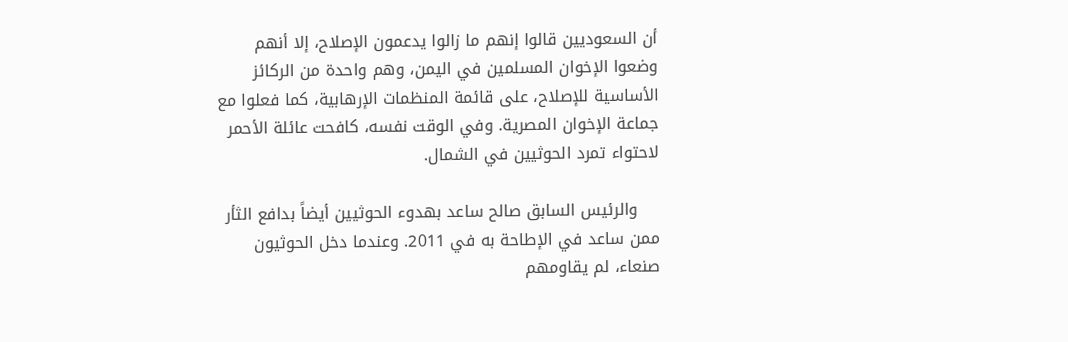أن السعوديين قالوا إنهم ما زالوا يدعمون الإصلاح، إلا أنهم وضعوا الإخوان المسلمين في اليمن، وهم واحدة من الركائز الأساسية للإصلاح، على قائمة المنظمات الإرهابية، كما فعلوا مع جماعة الإخوان المصرية. وفي الوقت نفسه، كافحت عائلة الأحمر لاحتواء تمرد الحوثيين في الشمال.

    والرئيس السابق صالح ساعد بهدوء الحوثيين أيضاً بدافع الثأر ممن ساعد في الإطاحة به في 2011. وعندما دخل الحوثيون صنعاء، لم يقاومهم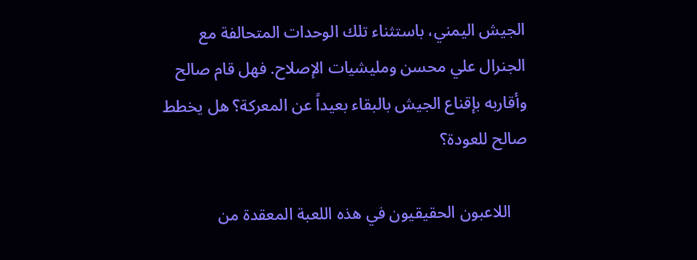الجيش اليمني، باستثناء تلك الوحدات المتحالفة مع الجنرال علي محسن ومليشيات الإصلاح. فهل قام صالح وأقاربه بإقناع الجيش بالبقاء بعيداً عن المعركة؟ هل يخطط صالح للعودة؟

    اللاعبون الحقيقيون في هذه اللعبة المعقدة من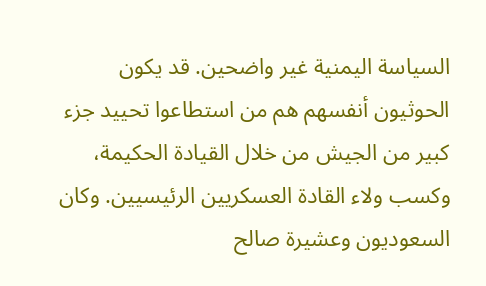السياسة اليمنية غير واضحين. قد يكون الحوثيون أنفسهم هم من استطاعوا تحييد جزء كبير من الجيش من خلال القيادة الحكيمة، وكسب ولاء القادة العسكريين الرئيسيين. وكان السعوديون وعشيرة صالح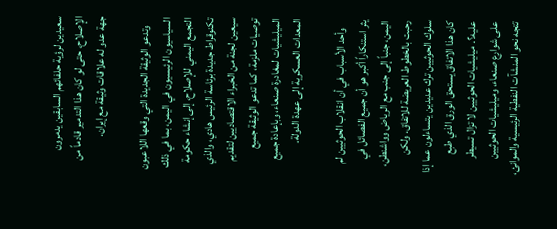سعيدين لرؤية حلفائهم السابقين يدمرون الإصلاح، حتى لو كان هذا التدمير قادماً من جهة عدو له علاقات وثيقة مع إيران.

    وتدعو الوثيقة الجديدة التي وقعها اللاعبون السياسيون الرئيسيون في اليمن، بما في ذلك التجمع اليمني للإصلاح، إلى إنشاء حكومة تكنوقراط جديدة برئاسة الرئيس هادي، والذي سيعين لجنة من الخبراء الاقتصاديين لتقديم توصيات ملزمة، كما تدعو الوثيقة جميع الميليشيات لمغادرة صنعاء، وبإعادة جميع المعدات العسكرية إلى عهدة الدولة.

    وأحد الأسباب في أن انقلاب الحوثيين لم يثر استنكاراً أكبر هو أن جميع الفصائل في اليمن، جنباً إلى جنب مع الرياض وواشنطن، رحبت بالخطوط العريضة للاتفاق. ولكن سلوك الحوثيين ترك عديدين يتساءلون عما إذا كان هذا الاتفاق يستحق الورق الذي طبع عليه؟. ميليشيات الحوثيين لا تزال تسيطر على شوارع صنعاء، وميليشيات الحوثيين تتجه نحو المنشآت النفطية الرئيسية والموانئ،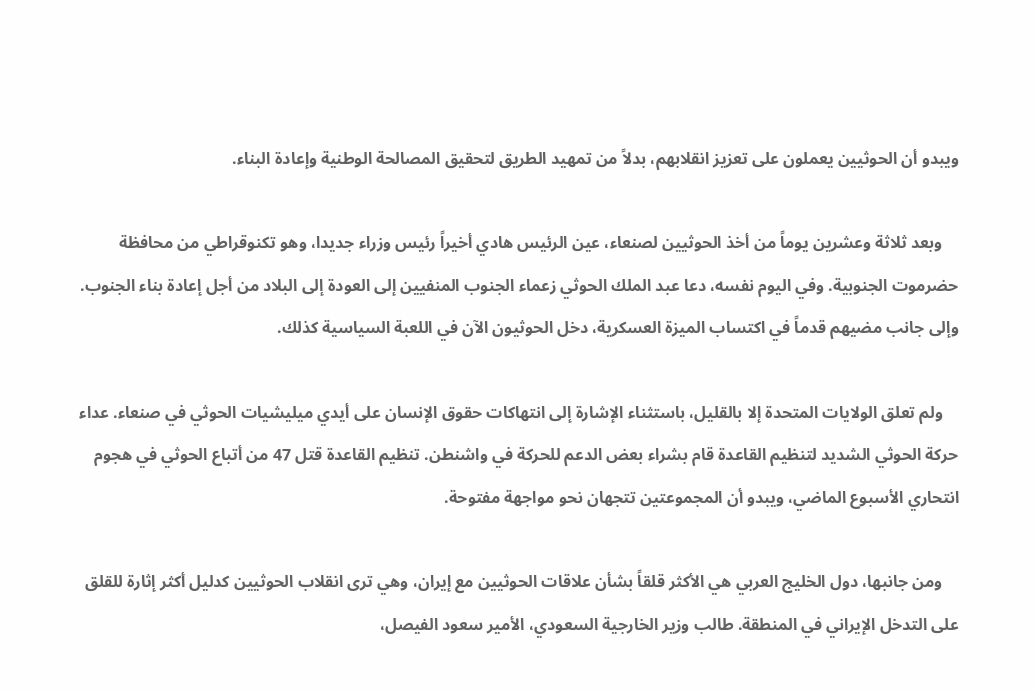ويبدو أن الحوثيين يعملون على تعزيز انقلابهم، بدلاً من تمهيد الطريق لتحقيق المصالحة الوطنية وإعادة البناء.

    وبعد ثلاثة وعشرين يوماً من أخذ الحوثيين لصنعاء، عين الرئيس هادي أخيراً رئيس وزراء جديدا، وهو تكنوقراطي من محافظة حضرموت الجنوبية. وفي اليوم نفسه، دعا عبد الملك الحوثي زعماء الجنوب المنفيين إلى العودة إلى البلاد من أجل إعادة بناء الجنوب. وإلى جانب مضيهم قدماً في اكتساب الميزة العسكرية، دخل الحوثيون الآن في اللعبة السياسية كذلك.

    ولم تعلق الولايات المتحدة إلا بالقليل، باستثناء الإشارة إلى انتهاكات حقوق الإنسان على أيدي ميليشيات الحوثي في صنعاء. عداء حركة الحوثي الشديد لتنظيم القاعدة قام بشراء بعض الدعم للحركة في واشنطن. تنظيم القاعدة قتل 47 من أتباع الحوثي في هجوم انتحاري الأسبوع الماضي، ويبدو أن المجموعتين تتجهان نحو مواجهة مفتوحة.

    ومن جانبها، دول الخليج العربي هي الأكثر قلقاً بشأن علاقات الحوثيين مع إيران، وهي ترى انقلاب الحوثيين كدليل أكثر إثارة للقلق على التدخل الإيراني في المنطقة. طالب وزير الخارجية السعودي، الأمير سعود الفيصل،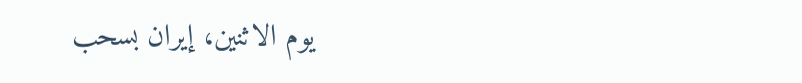يوم الاثنين، إيران بسحب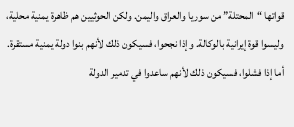قواتها “المحتلة” من سوريا والعراق واليمن. ولكن الحوثيين هم ظاهرة يمنية محلية، وليسوا قوة إيرانية بالوكالة. وإذا نجحوا، فسيكون ذلك لأنهم بنوا دولة يمنية مستقرة. أما إذا فشلوا، فسيكون ذلك لأنهم ساعدوا في تدمير الدولة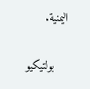اليمنية.

    بولتيكيو